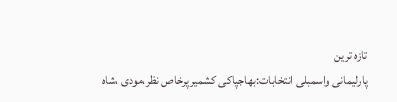تازہ ترین
پارلیمانی واسمبلی انتخابات:بھاجپاکی کشمیرپرخاص نظر،مودی ،شاہ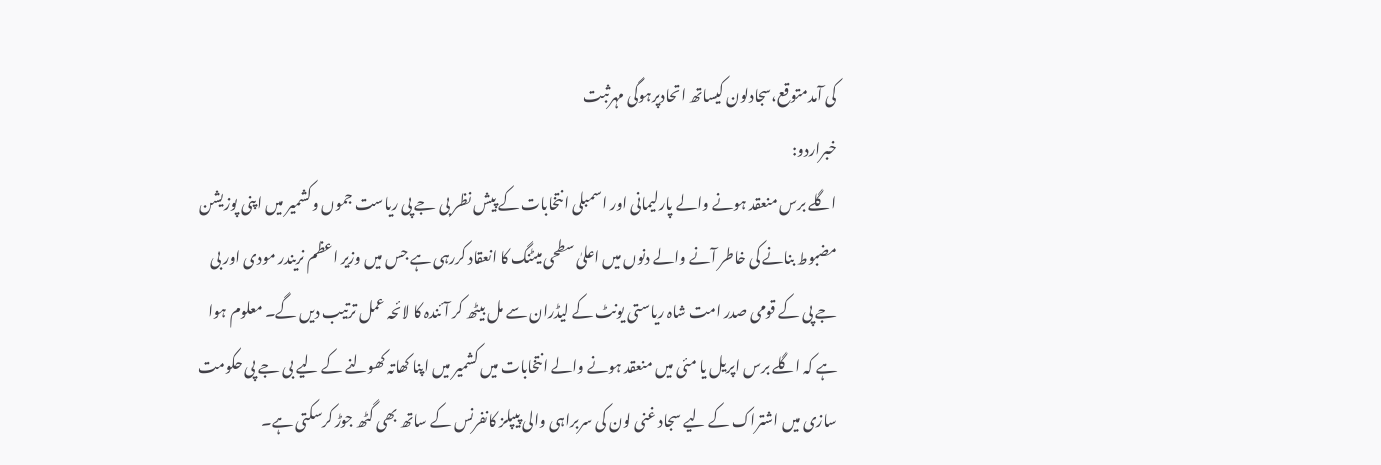کی آمدمتوقع،سجادلون کیساتھ اتحادپرہوگی مہرثبت
خبراردو:
اگلے برس منعقد ہونے والے پارلیمانی اور اسمبلی انتخابات کے پیش نظر بی جے پی ریاست جموں وکشمیر میں اپنی پوزیشن مضبوط بنانے کی خاطر آنے والے دنوں میں اعلیٰ سطحی میٹنگ کا انعقاد کررہی ہے جس میں وزیر اعظم نریندر مودی اور بی جے پی کے قومی صدر امت شاہ ریاستی یونٹ کے لیڈران سے مل بیٹھ کر آئندہ کا لائحہ عمل ترتیب دیں گے۔ معلوم ہوا ہے کہ اگلے برس اپریل یا مئی میں منعقد ہونے والے انتخابات میں کشمیر میں اپنا کھاتہ کھولنے کے لیے بی جے پی حکومت سازی میں اشتراک کے لیے سجاد غنی لون کی سربراہی والی پیپلز کانفرنس کے ساتھ بھی گٹھ جوڑ کرسکتی ہے۔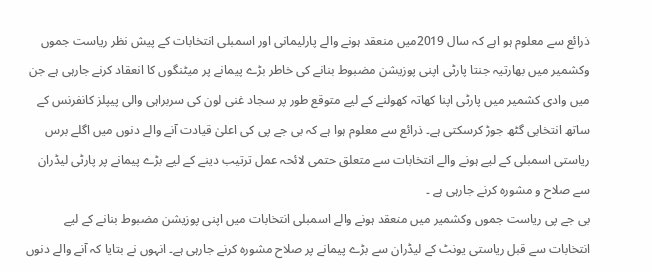ذرائع سے معلوم ہو اہے کہ سال 2019میں منعقد ہونے والے پارلیمانی اور اسمبلی انتخابات کے پیش نظر ریاست جموں وکشمیر میں بھارتیہ جنتا پارٹی اپنی پوزیشن مضبوط بنانے کی خاطر بڑے پیمانے پر میٹنگوں کا انعقاد کرنے جارہی ہے جن میں وادی کشمیر میں پارٹی اپنا کھاتہ کھولنے کے لیے متوقع طور پر سجاد غنی لون کی سربراہی والی پیپلز کانفرنس کے ساتھ انتخابی گٹھ جوڑ کرسکتی ہے۔ ذرائع سے معلوم ہوا ہے کہ بی جے پی کی اعلیٰ قیادت آنے والے دنوں میں اگلے برس ریاستی اسمبلی کے لیے ہونے والے انتخابات سے متعلق حتمی لائحہ عمل ترتیب دینے کے لیے بڑے پیمانے پر پارٹی لیڈران سے صلاح و مشورہ کرنے جارہی ہے ۔
بی جے پی ریاست جموں وکشمیر میں منعقد ہونے والے اسمبلی انتخابات میں اپنی پوزیشن مضبوط بنانے کے لیے انتخابات سے قبل ریاستی یونٹ کے لیڈران سے بڑے پیمانے پر صلاح مشورہ کرنے جارہی ہے۔ انہوں نے بتایا کہ آنے والے دنوں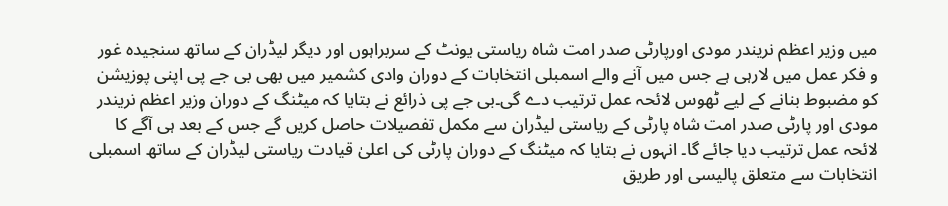میں وزیر اعظم نریندر مودی اورپارٹی صدر امت شاہ ریاستی یونٹ کے سربراہوں اور دیگر لیڈران کے ساتھ سنجیدہ غور و فکر عمل میں لارہی ہے جس میں آنے والے اسمبلی انتخابات کے دوران وادی کشمیر میں بھی بی جے پی اپنی پوزیشن کو مضبوط بنانے کے لیے ٹھوس لائحہ عمل ترتیب دے گی۔بی جے پی ذرائع نے بتایا کہ میٹنگ کے دوران وزیر اعظم نریندر مودی اور پارٹی صدر امت شاہ پارٹی کے ریاستی لیڈران سے مکمل تفصیلات حاصل کریں گے جس کے بعد ہی آگے کا لائحہ عمل ترتیب دیا جائے گا۔ انہوں نے بتایا کہ میٹنگ کے دوران پارٹی کی اعلیٰ قیادت ریاستی لیڈران کے ساتھ اسمبلی انتخابات سے متعلق پالیسی اور طریق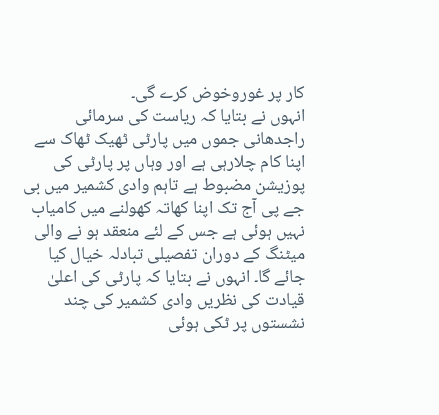کار پر غوروخوض کرے گی۔
انہوں نے بتایا کہ ریاست کی سرمائی راجدھانی جموں میں پارٹی ٹھیک ٹھاک سے اپنا کام چلارہی ہے اور وہاں پر پارٹی کی پوزیشن مضبوط ہے تاہم وادی کشمیر میں بی جے پی آج تک اپنا کھاتہ کھولنے میں کامیاب نہیں ہوئی ہے جس کے لئے منعقد ہو نے والی میٹنگ کے دوران تفصیلی تبادلہ خیال کیا جائے گا۔ انہوں نے بتایا کہ پارٹی کی اعلیٰ قیادت کی نظریں وادی کشمیر کی چند نشستوں پر ٹکی ہوئی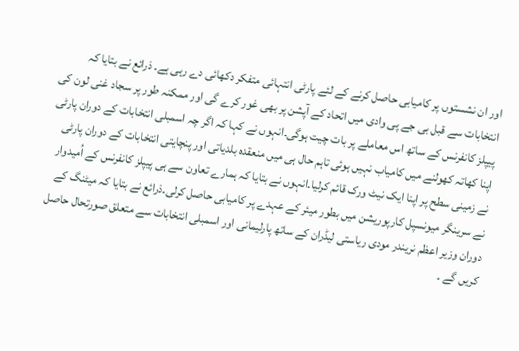اور ان نشستوں پر کامیابی حاصل کرنے کے لئے پارٹی انتہائی متفکر دکھائی دے رہی ہے۔ ذرائع نے بتایا کہ انتخابات سے قبل بی جے پی وادی میں اتحاد کے آپشن پر بھی غور کرے گی اور ممکنہ طور پر سجاد غنی لون کی پیپلز کانفرنس کے ساتھ اس معاملے پر بات چیت ہوگی۔انہوں نے کہا کہ اگر چہ اسمبلی انتخابات کے دوران پارٹی اپنا کھاتہ کھولنے میں کامیاب نہیں ہوئی تاہم حال ہی میں منعقدہ بلدیاتی اور پنچایتی انتخابات کے دوران پارٹی نے زمینی سطح پر اپنا ایک نیٹ ورک قائم کرلیا۔انہوں نے بتایا کہ ہمارے تعاون سے ہی پیپلز کانفرنس کے اُمیدوار نے سرینگر میونسپل کارپوریشن میں بطور میئر کے عہدے پر کامیابی حاصل کرلی۔ذرائع نے بتایا کہ میٹنگ کے دوران وزیر اعظم نریندر مودی ریاستی لیڈران کے ساتھ پارلیمانی اور اسمبلی انتخابات سے متعلق صورتحال حاصل کریں گے ۔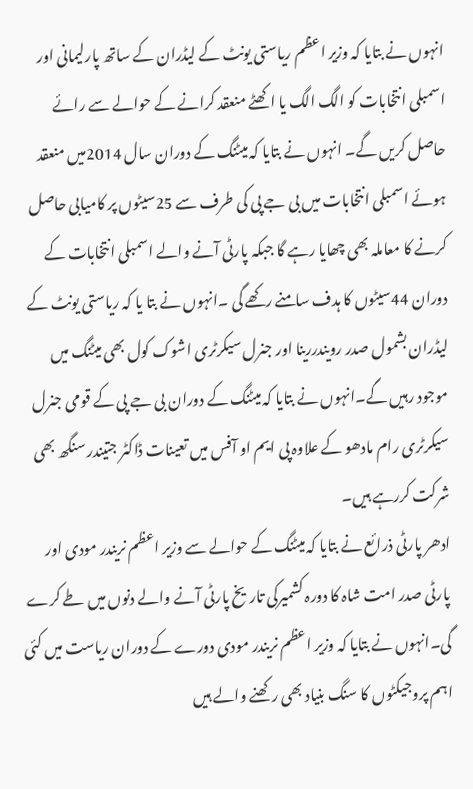انہوں نے بتایا کہ وزیر اعظم ریاستی یونٹ کے لیڈران کے ساتھ پارلیمانی اور اسمبلی انتخابات کو الگ الگ یا اکھٹے منعقد کرانے کے حوالے سے رائے حاصل کریں گے۔ انہوں نے بتایا کہ میٹنگ کے دوران سال 2014میں منعقد ہوئے اسمبلی انتخابات میں بی جے پی کی طرف سے 25سیٹوں پر کامیابی حاصل کرنے کا معاملہ بھی چھایا رہے گا جبکہ پارٹی آنے والے اسمبلی انتخابات کے دوران 44سیٹوں کا ہدف سامنے رکھے گی ۔انہوں نے بتا یا کہ ریاستی یونٹ کے لیڈران بشمول صدر رویندررینا اور جنرل سیکرٹری اشوک کول بھی میٹنگ میں موجود رہیں گے۔انہوں نے بتایا کہ میٹنگ کے دوران بی جے پی کے قومی جنرل سیکرٹری رام مادھو کے علاوہ پی ایم او آفس میں تعینات ڈاکٹر جتیندر سنگھ بھی شرکت کررہے ہیں۔
ادھر پارٹی ذرائع نے بتایا کہ میٹنگ کے حوالے سے وزیر اعظم نریندر مودی اور پارٹی صدر امت شاہ کا دورہ کشمیرکی تاریخ پارٹی آنے والے دنوں میں طے کرے گی۔انہوں نے بتایا کہ وزیر اعظم نریندر مودی دورے کے دوران ریاست میں کئی اہم پروجیکٹوں کا سنگ بنیاد بھی رکھنے والے ہیں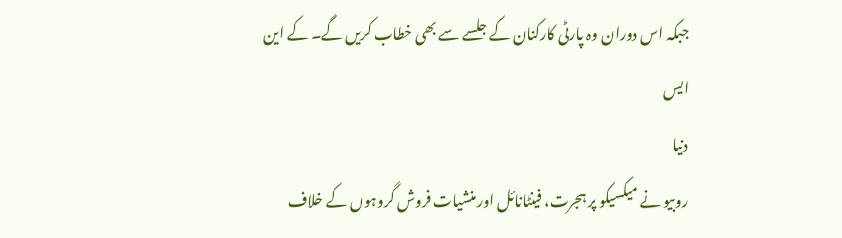جبکہ اس دوران وہ پارٹی کارکنان کے جلسے سے بھی خطاب کریں گے۔ کے این ایس
دنیا
روبیو نے میکسیکو پر ہجرت، فینٹانائل اور منشیات فروش گروہوں کے خلاف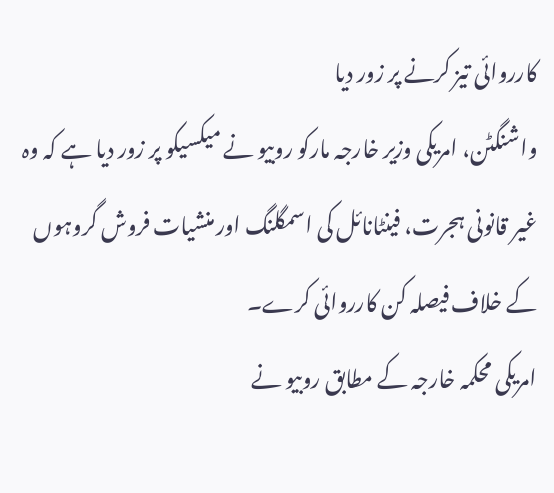کارروائی تیز کرنے پر زور دیا
واشنگٹن، امریکی وزیر خارجہ مارکو روبیو نے میکسیکو پر زور دیا ہے کہ وہ غیر قانونی ہجرت، فینٹانائل کی اسمگلنگ اور منشیات فروش گروہوں کے خلاف فیصلہ کن کارروائی کرے۔
امریکی محکمہ خارجہ کے مطابق روبیو نے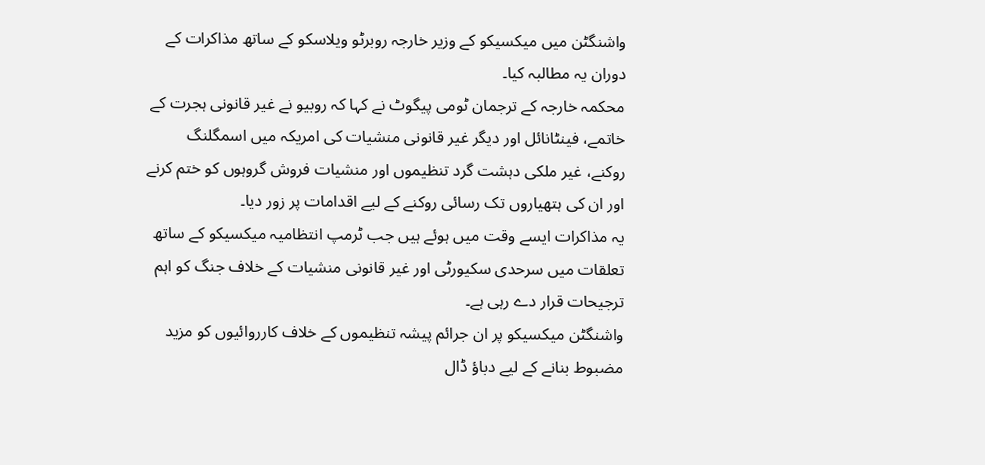واشنگٹن میں میکسیکو کے وزیر خارجہ روبرٹو ویلاسکو کے ساتھ مذاکرات کے دوران یہ مطالبہ کیا۔
محکمہ خارجہ کے ترجمان ٹومی پیگوٹ نے کہا کہ روبیو نے غیر قانونی ہجرت کے خاتمے، فینٹانائل اور دیگر غیر قانونی منشیات کی امریکہ میں اسمگلنگ روکنے، غیر ملکی دہشت گرد تنظیموں اور منشیات فروش گروہوں کو ختم کرنے اور ان کی ہتھیاروں تک رسائی روکنے کے لیے اقدامات پر زور دیا۔
یہ مذاکرات ایسے وقت میں ہوئے ہیں جب ٹرمپ انتظامیہ میکسیکو کے ساتھ تعلقات میں سرحدی سکیورٹی اور غیر قانونی منشیات کے خلاف جنگ کو اہم ترجیحات قرار دے رہی ہے۔
واشنگٹن میکسیکو پر ان جرائم پیشہ تنظیموں کے خلاف کارروائیوں کو مزید مضبوط بنانے کے لیے دباؤ ڈال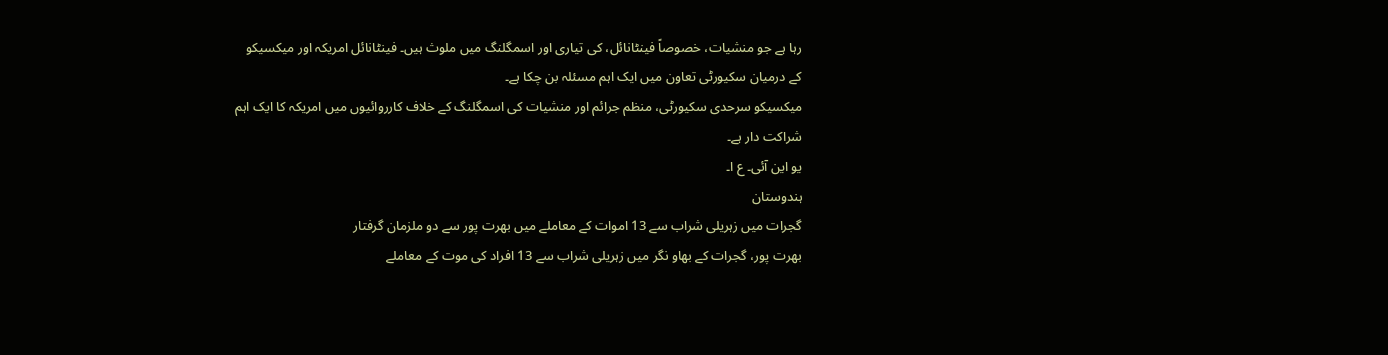رہا ہے جو منشیات، خصوصاً فینٹانائل، کی تیاری اور اسمگلنگ میں ملوث ہیں۔ فینٹانائل امریکہ اور میکسیکو کے درمیان سکیورٹی تعاون میں ایک اہم مسئلہ بن چکا ہے۔
میکسیکو سرحدی سکیورٹی، منظم جرائم اور منشیات کی اسمگلنگ کے خلاف کارروائیوں میں امریکہ کا ایک اہم شراکت دار ہے۔
یو این آئی۔ ع ا۔
ہندوستان
گجرات میں زہریلی شراب سے 13 اموات کے معاملے میں بھرت پور سے دو ملزمان گرفتار
بھرت پور، گجرات کے بھاو نگر میں زہریلی شراب سے 13 افراد کی موت کے معاملے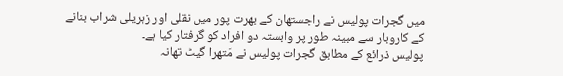میں گجرات پولیس نے راجستھان کے بھرت پور میں نقلی اور زہریلی شراب بنانے کے کاروبار سے مبینہ طور پر وابستہ دو افراد کو گرفتار کیا ہے۔
پولیس ذرائع کے مطابق گجرات پولیس نے مَتھرا گیٹ تھانہ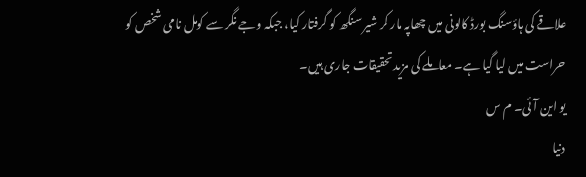علاقے کی ہاؤسنگ بورڈ کالونی میں چھاپہ مار کر شیر سنگھ کو گرفتار کیا، جبکہ وجے نگر سے کومل نامی شخص کو حراست میں لیا گیا ہے۔ معاملے کی مزید تحقیقات جاری ہیں۔
یو این آئی۔ م س
دنیا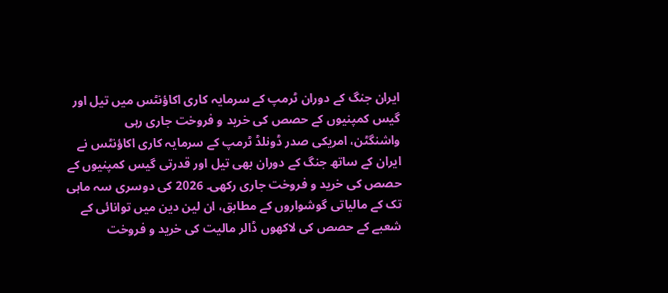ایران جنگ کے دوران ٹرمپ کے سرمایہ کاری اکاؤنٹس میں تیل اور گیس کمپنیوں کے حصص کی خرید و فروخت جاری رہی
واشنگٹن، امریکی صدر ڈونلڈ ٹرمپ کے سرمایہ کاری اکاؤنٹس نے ایران کے ساتھ جنگ کے دوران بھی تیل اور قدرتی گیس کمپنیوں کے حصص کی خرید و فروخت جاری رکھی۔ 2026 کی دوسری سہ ماہی تک کے مالیاتی گوشواروں کے مطابق، ان لین دین میں توانائی کے شعبے کے حصص کی لاکھوں ڈالر مالیت کی خرید و فروخت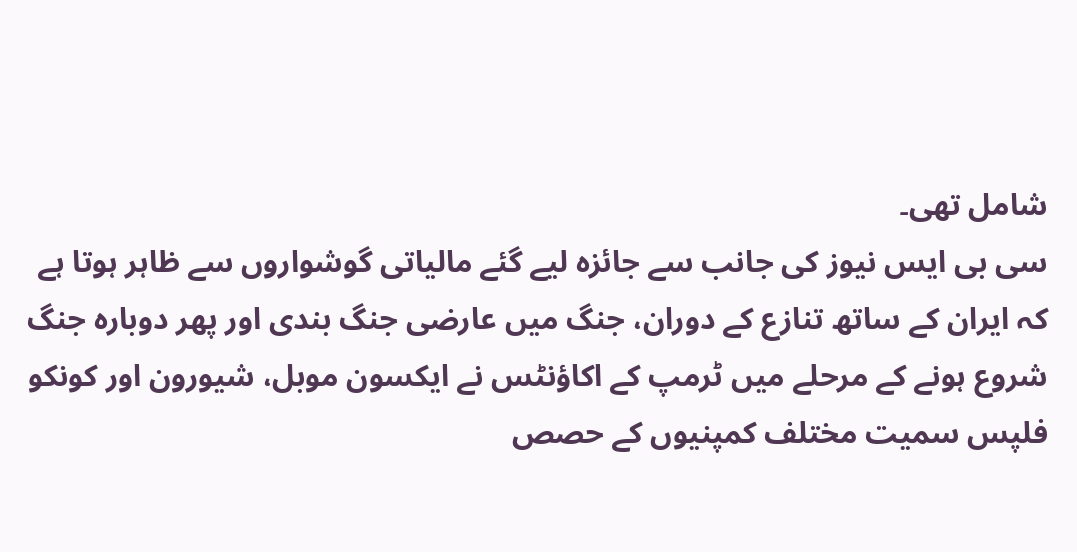شامل تھی۔
سی بی ایس نیوز کی جانب سے جائزہ لیے گئے مالیاتی گوشواروں سے ظاہر ہوتا ہے کہ ایران کے ساتھ تنازع کے دوران، جنگ میں عارضی جنگ بندی اور پھر دوبارہ جنگ شروع ہونے کے مرحلے میں ٹرمپ کے اکاؤنٹس نے ایکسون موبل، شیورون اور کونکو فلپس سمیت مختلف کمپنیوں کے حصص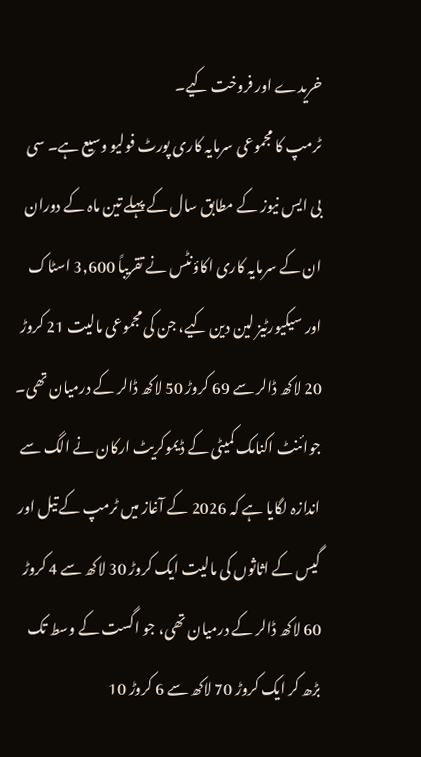خریدے اور فروخت کیے۔
ٹرمپ کا مجموعی سرمایہ کاری پورٹ فولیو وسیع ہے۔ سی بی ایس نیوز کے مطابق سال کے پہلے تین ماہ کے دوران ان کے سرمایہ کاری اکاؤنٹس نے تقریباً 3,600 اسٹاک اور سیکیورٹیز لین دین کیے، جن کی مجموعی مالیت 21 کروڑ 20 لاکھ ڈالر سے 69 کروڑ 50 لاکھ ڈالر کے درمیان تھی۔
جوائنٹ اکنامک کمیٹی کے ڈیموکریٹ ارکان نے الگ سے اندازہ لگایا ہے کہ 2026 کے آغاز میں ٹرمپ کے تیل اور گیس کے اثاثوں کی مالیت ایک کروڑ 30 لاکھ سے 4 کروڑ 60 لاکھ ڈالر کے درمیان تھی، جو اگست کے وسط تک بڑھ کر ایک کروڑ 70 لاکھ سے 6 کروڑ 10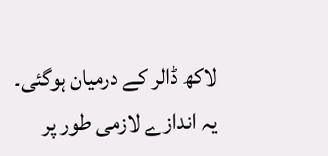لاکھ ڈالر کے درمیان ہوگئی۔
یہ اندازے لازمی طور پر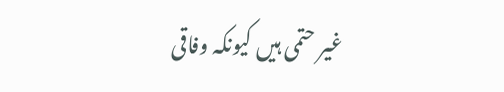غیر حتمی ہیں کیونکہ وفاقی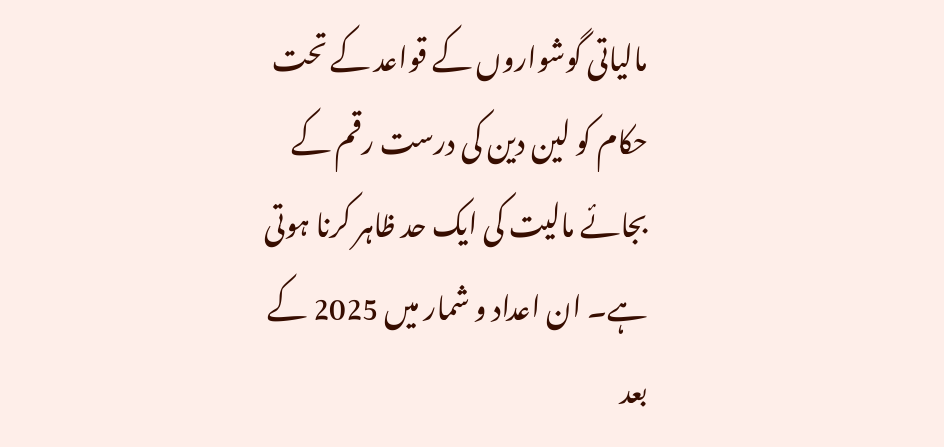مالیاتی گوشواروں کے قواعد کے تحت حکام کو لین دین کی درست رقم کے بجائے مالیت کی ایک حد ظاہر کرنا ہوتی ہے۔ ان اعداد و شمار میں 2025 کے بعد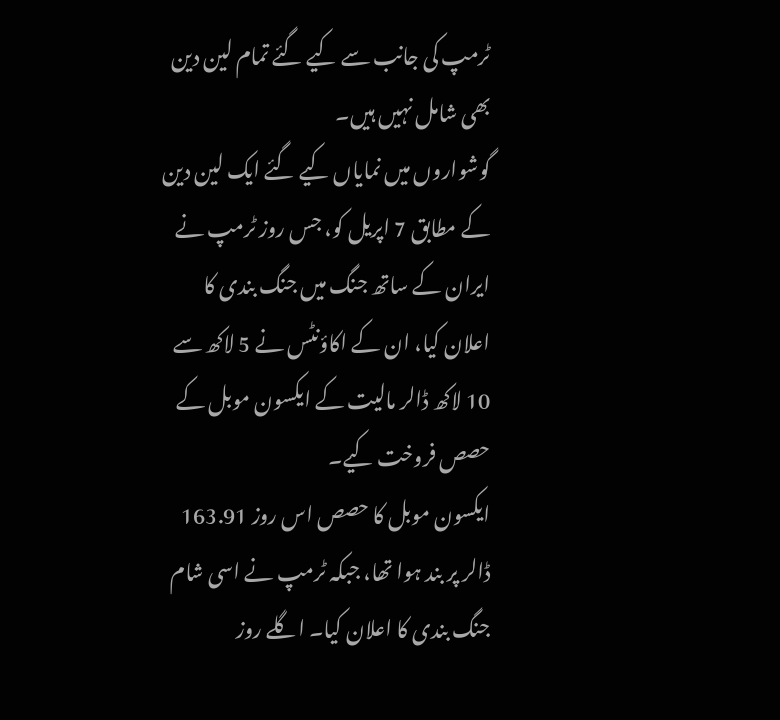ٹرمپ کی جانب سے کیے گئے تمام لین دین بھی شامل نہیں ہیں۔
گوشواروں میں نمایاں کیے گئے ایک لین دین کے مطابق 7 اپریل کو، جس روز ٹرمپ نے ایران کے ساتھ جنگ میں جنگ بندی کا اعلان کیا، ان کے اکاؤنٹس نے 5 لاکھ سے 10 لاکھ ڈالر مالیت کے ایکسون موبل کے حصص فروخت کیے۔
ایکسون موبل کا حصص اس روز 163.91 ڈالر پر بند ہوا تھا، جبکہ ٹرمپ نے اسی شام جنگ بندی کا اعلان کیا۔ اگلے روز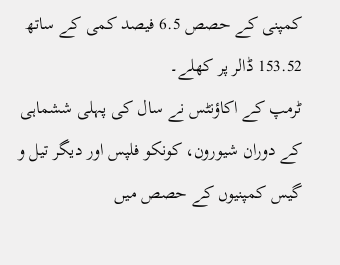کمپنی کے حصص 6.5 فیصد کمی کے ساتھ 153.52 ڈالر پر کھلے۔
ٹرمپ کے اکاؤنٹس نے سال کی پہلی ششماہی کے دوران شیورون، کونکو فلپس اور دیگر تیل و گیس کمپنیوں کے حصص میں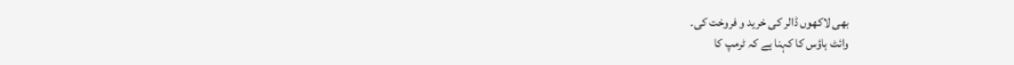بھی لاکھوں ڈالر کی خرید و فروخت کی۔
وائٹ ہاؤس کا کہنا ہے کہ ٹرمپ کا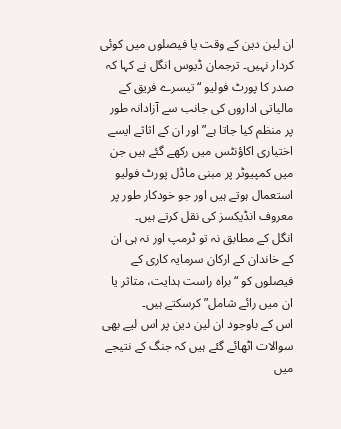ان لین دین کے وقت یا فیصلوں میں کوئی کردار نہیں۔ ترجمان ڈیوس انگل نے کہا کہ صدر کا پورٹ فولیو “تیسرے فریق کے مالیاتی اداروں کی جانب سے آزادانہ طور پر منظم کیا جاتا ہے” اور ان کے اثاثے ایسے اختیاری اکاؤنٹس میں رکھے گئے ہیں جن میں کمپیوٹر پر مبنی ماڈل پورٹ فولیو استعمال ہوتے ہیں اور جو خودکار طور پر معروف انڈیکسز کی نقل کرتے ہیں۔
انگل کے مطابق نہ تو ٹرمپ اور نہ ہی ان کے خاندان کے ارکان سرمایہ کاری کے فیصلوں کو “براہ راست ہدایت، متاثر یا ان میں رائے شامل” کرسکتے ہیں۔
اس کے باوجود ان لین دین پر اس لیے بھی سوالات اٹھائے گئے ہیں کہ جنگ کے نتیجے میں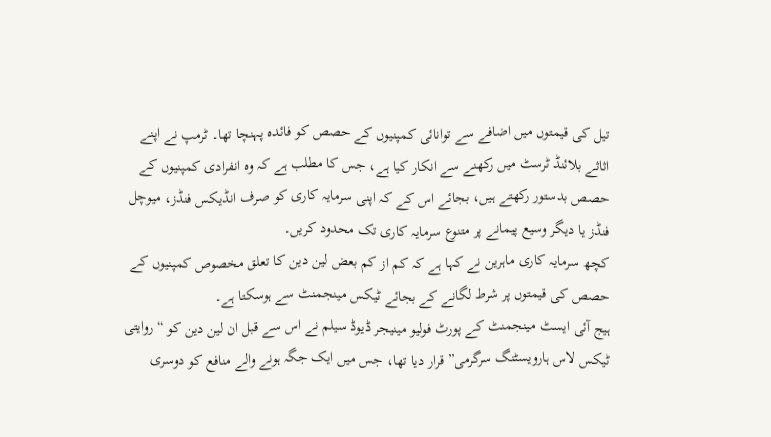تیل کی قیمتوں میں اضافے سے توانائی کمپنیوں کے حصص کو فائدہ پہنچا تھا۔ ٹرمپ نے اپنے اثاثے بلائنڈ ٹرسٹ میں رکھنے سے انکار کیا ہے، جس کا مطلب ہے کہ وہ انفرادی کمپنیوں کے حصص بدستور رکھتے ہیں، بجائے اس کے کہ اپنی سرمایہ کاری کو صرف انڈیکس فنڈز، میوچل فنڈز یا دیگر وسیع پیمانے پر متنوع سرمایہ کاری تک محدود کریں۔
کچھ سرمایہ کاری ماہرین نے کہا ہے کہ کم از کم بعض لین دین کا تعلق مخصوص کمپنیوں کے حصص کی قیمتوں پر شرط لگانے کے بجائے ٹیکس مینجمنٹ سے ہوسکتا ہے۔
ہیج آئی ایسٹ مینجمنٹ کے پورٹ فولیو مینیجر ڈیوڈ سیلم نے اس سے قبل ان لین دین کو “روایتی ٹیکس لاس ہارویسٹنگ سرگرمی” قرار دیا تھا، جس میں ایک جگہ ہونے والے منافع کو دوسری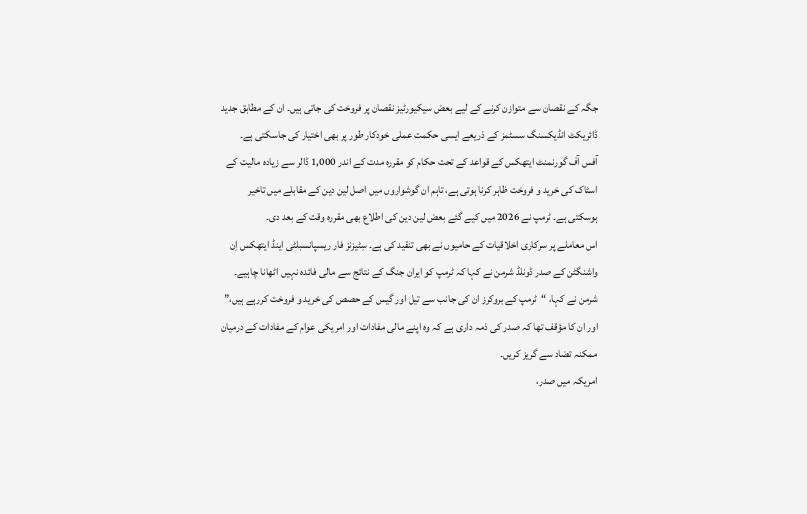جگہ کے نقصان سے متوازن کرنے کے لیے بعض سیکیورٹیز نقصان پر فروخت کی جاتی ہیں۔ ان کے مطابق جدید ڈائریکٹ انڈیکسنگ سسٹمز کے ذریعے ایسی حکمت عملی خودکار طور پر بھی اختیار کی جاسکتی ہے۔
آفس آف گورنمنٹ ایتھکس کے قواعد کے تحت حکام کو مقررہ مدت کے اندر 1,000 ڈالر سے زیادہ مالیت کے اسٹاک کی خرید و فروخت ظاہر کرنا ہوتی ہے، تاہم ان گوشواروں میں اصل لین دین کے مقابلے میں تاخیر ہوسکتی ہے۔ ٹرمپ نے 2026 میں کیے گئے بعض لین دین کی اطلاع بھی مقررہ وقت کے بعد دی۔
اس معاملے پر سرکاری اخلاقیات کے حامیوں نے بھی تنقید کی ہے۔ سِٹیزنز فار ریسپانسبلٹی اینڈ ایتھکس اِن واشنگٹن کے صدر ڈونلڈ شرمن نے کہا کہ ٹرمپ کو ایران جنگ کے نتائج سے مالی فائدہ نہیں اٹھانا چاہیے۔
شرمن نے کہا، “ٹرمپ کے بروکرز ان کی جانب سے تیل اور گیس کے حصص کی خرید و فروخت کررہے ہیں،” اور ان کا مؤقف تھا کہ صدر کی ذمہ داری ہے کہ وہ اپنے مالی مفادات اور امریکی عوام کے مفادات کے درمیان ممکنہ تضاد سے گریز کریں۔
امریکہ میں صدر،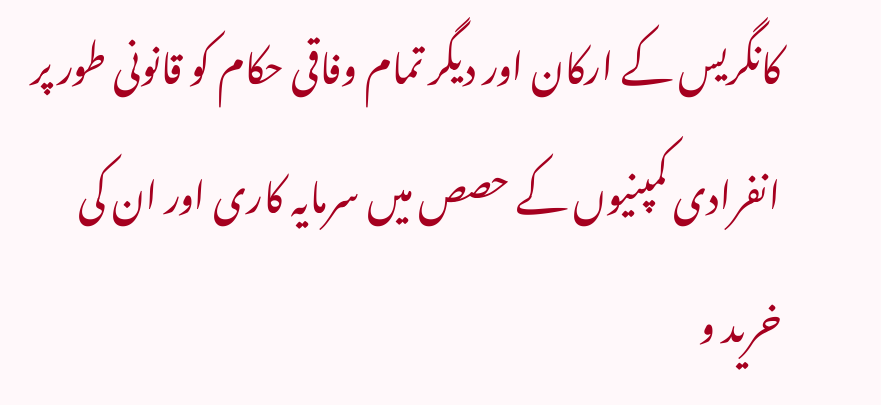کانگریس کے ارکان اور دیگر تمام وفاقی حکام کو قانونی طور پر انفرادی کمپنیوں کے حصص میں سرمایہ کاری اور ان کی خرید و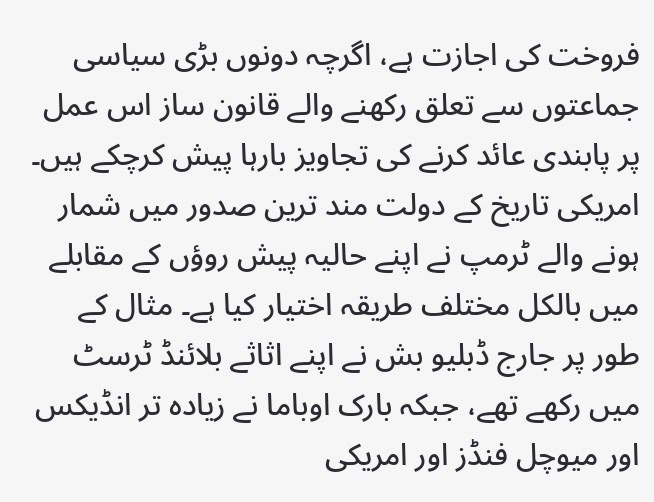فروخت کی اجازت ہے، اگرچہ دونوں بڑی سیاسی جماعتوں سے تعلق رکھنے والے قانون ساز اس عمل پر پابندی عائد کرنے کی تجاویز بارہا پیش کرچکے ہیں۔
امریکی تاریخ کے دولت مند ترین صدور میں شمار ہونے والے ٹرمپ نے اپنے حالیہ پیش روؤں کے مقابلے میں بالکل مختلف طریقہ اختیار کیا ہے۔ مثال کے طور پر جارج ڈبلیو بش نے اپنے اثاثے بلائنڈ ٹرسٹ میں رکھے تھے، جبکہ بارک اوباما نے زیادہ تر انڈیکس اور میوچل فنڈز اور امریکی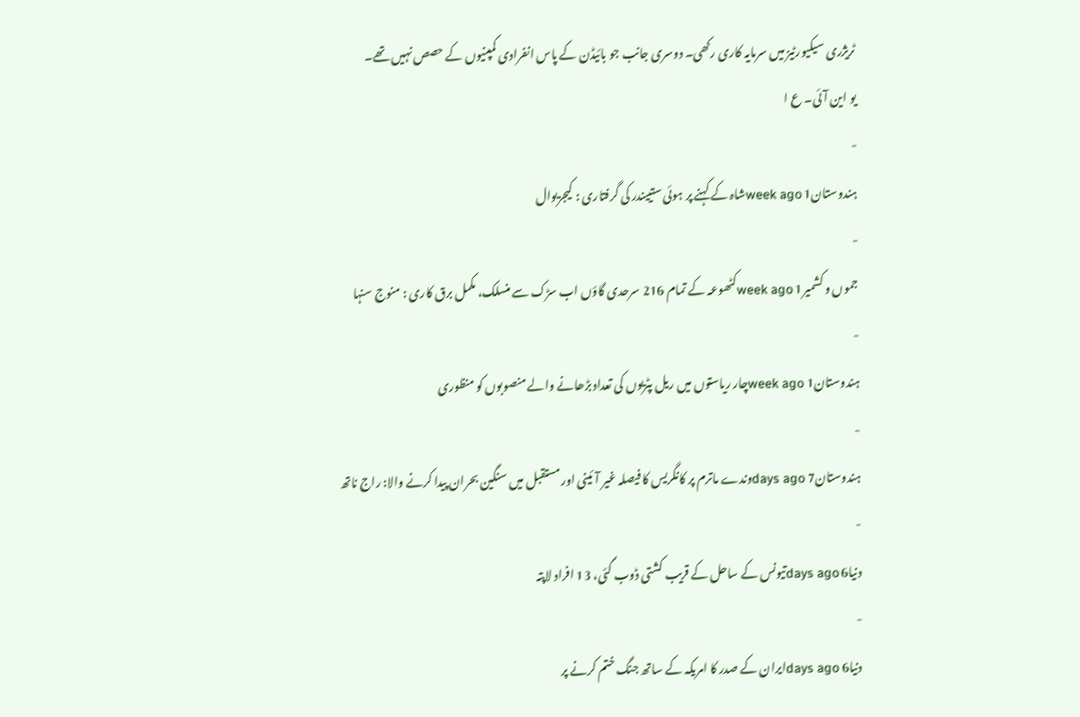ٹریژری سیکیورٹیز میں سرمایہ کاری رکھی۔ دوسری جانب جو بائیڈن کے پاس انفرادی کمپنیوں کے حصص نہیں تھے۔
یو این آئی۔ ع ا
-
ہندوستان1 week agoشاہ کے کہنے پر ہوئی ستییندر کی گرفتاری : کیجریوال
-
جموں و کشمیر1 week agoکٹھوعہ کے تمام 216 سرحدی گاؤں اب سڑک سے منسلک، مکمل برق کاری : منوج سنہا
-
ہندوستان1 week agoچار ریاستوں میں ریل پٹریوں کی تعداد بڑھانے والے منصوبوں کو منظوری
-
ہندوستان7 days agoوندے ماترم پر کانگریس کا فیصلہ غیر آئینی اور مستقبل میں سنگین بحران پیدا کرنے والا: راج ناتھ
-
دنیا6 days agoتیونس کے ساحل کے قریب کشتی ڈوب گئی، 13 افراد لاپتہ
-
دنیا6 days agoایران کے صدر کا امریکہ کے ساتھ جنگ ختم کرنے پر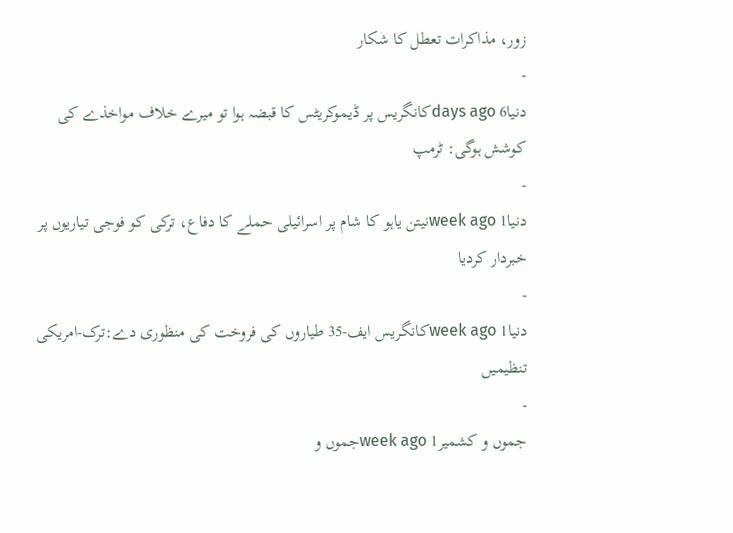زور، مذاکرات تعطل کا شکار
-
دنیا6 days agoکانگریس پر ڈیموکریٹس کا قبضہ ہوا تو میرے خلاف مواخذے کی کوشش ہوگی: ٹرمپ
-
دنیا1 week agoنیتن یاہو کا شام پر اسرائیلی حملے کا دفاع، ترکی کو فوجی تیاریوں پر خبردار کردیا
-
دنیا1 week agoکانگریس ایف-35 طیاروں کی فروخت کی منظوری دے:ترک-امریکی تنظیمیں
-
جموں و کشمیر1 week agoجموں و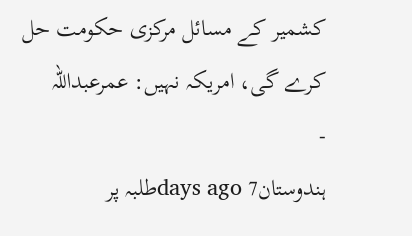کشمیر کے مسائل مرکزی حکومت حل کرے گی، امریکہ نہیں: عمرعبداللہ
-
ہندوستان7 days agoطلبہ پر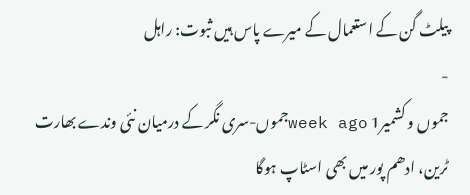پیلٹ گن کے استعمال کے میرے پاس ہیں ثبوت: راہل
-
جموں و کشمیر1 week agoجموں-سری نگر کے درمیان نئی وندے بھارت ٹرین، ادھم پور میں بھی اسٹاپ ہوگا